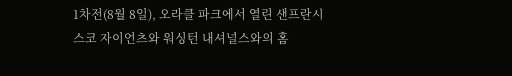1차전(8월 8일), 오라클 파크에서 열린 샌프란시스코 자이언츠와 워싱턴 내셔널스와의 홈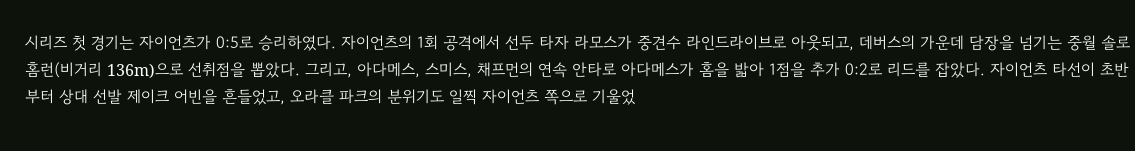시리즈 첫 경기는 자이언츠가 0:5로 승리하였다. 자이언츠의 1회 공격에서 선두 타자 라모스가 중견수 라인드라이브로 아웃되고, 데버스의 가운데 담장을 넘기는 중월 솔로 홈런(비거리 136m)으로 선취점을 뽑았다. 그리고, 아다메스, 스미스, 채프먼의 연속 안타로 아다메스가 홈을 밟아 1점을 추가 0:2로 리드를 잡았다. 자이언츠 타선이 초반부터 상대 선발 제이크 어빈을 흔들었고, 오라클 파크의 분위기도 일찍 자이언츠 쪽으로 기울었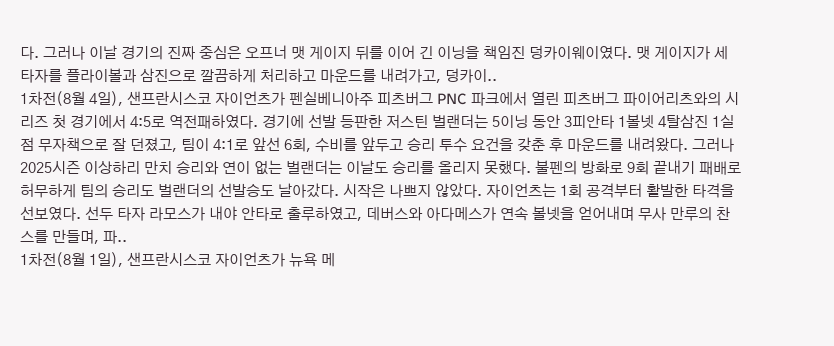다. 그러나 이날 경기의 진짜 중심은 오프너 맷 게이지 뒤를 이어 긴 이닝을 책임진 덩카이웨이였다. 맷 게이지가 세 타자를 플라이볼과 삼진으로 깔끔하게 처리하고 마운드를 내려가고, 덩카이..
1차전(8월 4일), 샌프란시스코 자이언츠가 펜실베니아주 피츠버그 PNC 파크에서 열린 피츠버그 파이어리츠와의 시리즈 첫 경기에서 4:5로 역전패하였다. 경기에 선발 등판한 저스틴 벌랜더는 5이닝 동안 3피안타 1볼넷 4탈삼진 1실점 무자책으로 잘 던졌고, 팀이 4:1로 앞선 6회, 수비를 앞두고 승리 투수 요건을 갖춘 후 마운드를 내려왔다. 그러나 2025시즌 이상하리 만치 승리와 연이 없는 벌랜더는 이날도 승리를 올리지 못했다. 불펜의 방화로 9회 끝내기 패배로 허무하게 팀의 승리도 벌랜더의 선발승도 날아갔다. 시작은 나쁘지 않았다. 자이언츠는 1회 공격부터 활발한 타격을 선보였다. 선두 타자 라모스가 내야 안타로 출루하였고, 데버스와 아다메스가 연속 볼넷을 얻어내며 무사 만루의 찬스를 만들며, 파..
1차전(8월 1일), 샌프란시스코 자이언츠가 뉴욕 메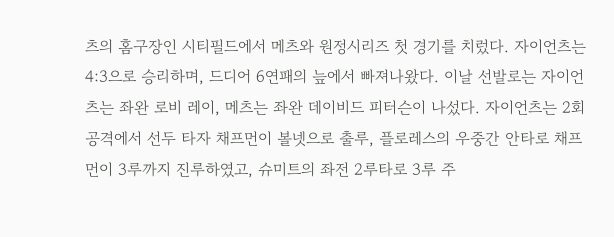츠의 홈구장인 시티필드에서 메츠와 원정시리즈 첫 경기를 치렀다. 자이언츠는 4:3으로 승리하며, 드디어 6연패의 늪에서 빠져나왔다. 이날 선발로는 자이언츠는 좌완 로비 레이, 메츠는 좌완 데이비드 피터슨이 나섰다. 자이언츠는 2회 공격에서 선두 타자 채프먼이 볼넷으로 출루, 플로레스의 우중간 안타로 채프먼이 3루까지 진루하였고, 슈미트의 좌전 2루타로 3루 주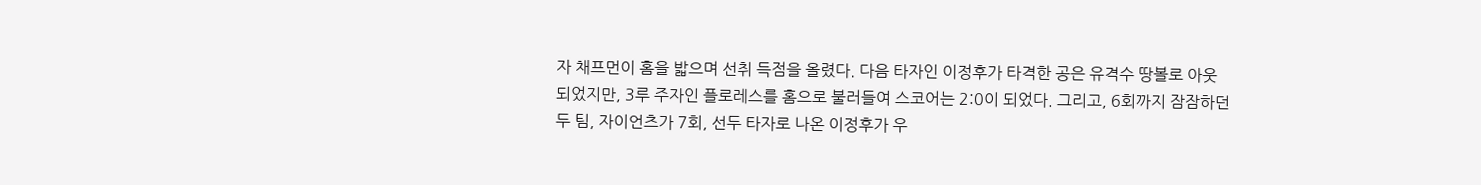자 채프먼이 홈을 밟으며 선취 득점을 올렸다. 다음 타자인 이정후가 타격한 공은 유격수 땅볼로 아웃되었지만, 3루 주자인 플로레스를 홈으로 불러들여 스코어는 2:0이 되었다. 그리고, 6회까지 잠잠하던 두 팀, 자이언츠가 7회, 선두 타자로 나온 이정후가 우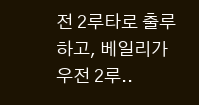전 2루타로 출루하고, 베일리가 우전 2루..